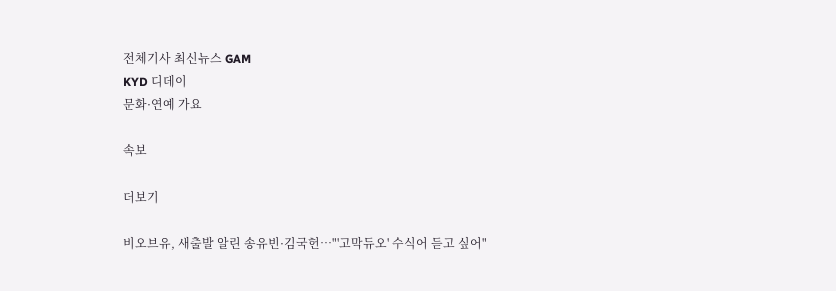전체기사 최신뉴스 GAM
KYD 디데이
문화·연예 가요

속보

더보기

비오브유, 새출발 알린 송유빈·김국헌…"'고막듀오' 수식어 듣고 싶어"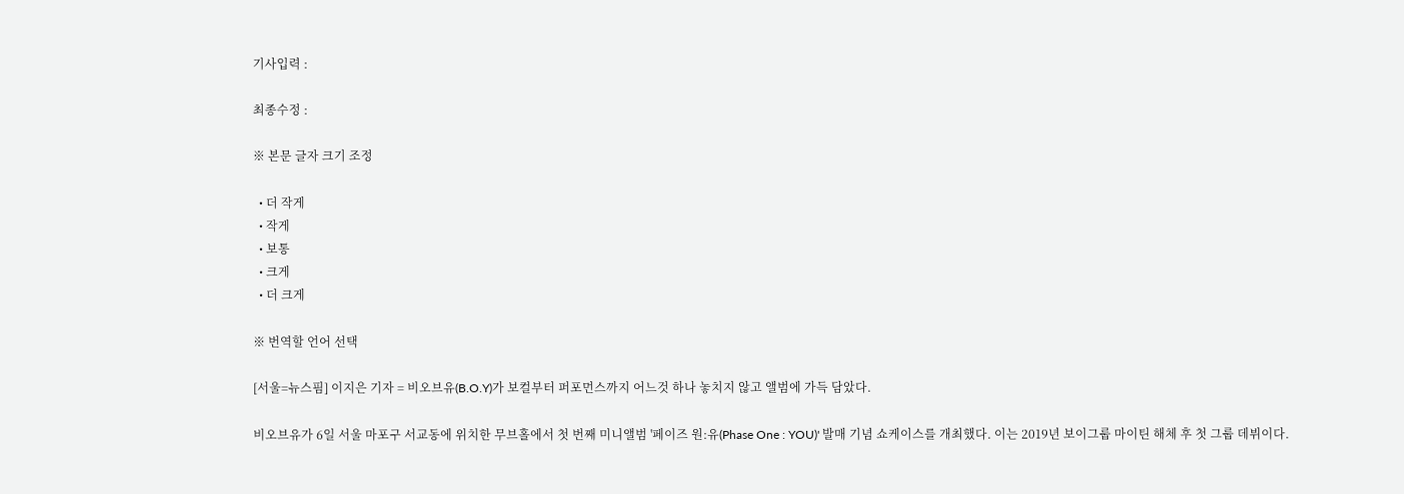기사입력 :

최종수정 :

※ 본문 글자 크기 조정

  • 더 작게
  • 작게
  • 보통
  • 크게
  • 더 크게

※ 번역할 언어 선택

[서울=뉴스핌] 이지은 기자 = 비오브유(B.O.Y)가 보컬부터 퍼포먼스까지 어느것 하나 놓치지 않고 앨범에 가득 담았다.

비오브유가 6일 서울 마포구 서교동에 위치한 무브홀에서 첫 번째 미니앨범 '페이즈 원:유(Phase One : YOU)' 발매 기념 쇼케이스를 개최했다. 이는 2019년 보이그룹 마이틴 해체 후 첫 그룹 데뷔이다.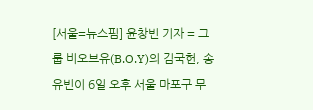[서울=뉴스핌] 윤창빈 기자 = 그룹 비오브유(B.O.Y)의 김국헌, 송유빈이 6일 오후 서울 마포구 무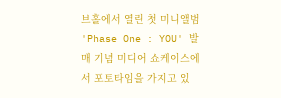브홀에서 열린 첫 미니앨범 'Phase One : YOU' 발매 기념 미디어 쇼케이스에서 포토타임을 가지고 있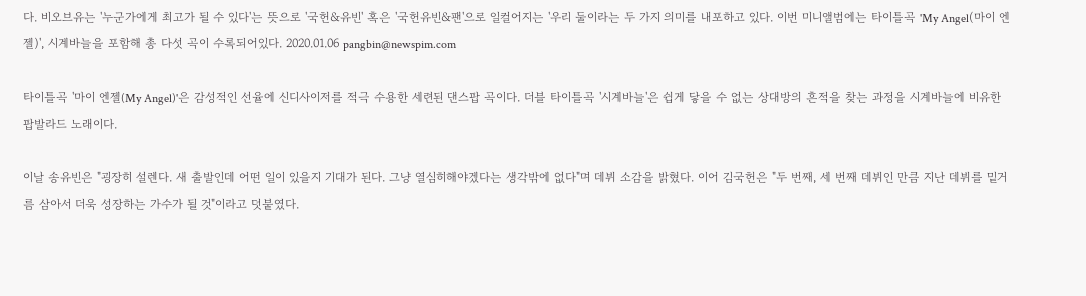다. 비오브유는 '누군가에게 최고가 될 수 있다'는 뜻으로 '국헌&유빈' 혹은 '국헌유빈&팬'으로 일컬어지는 '우리 둘이라는 두 가지 의미를 내포하고 있다. 이번 미니앨범에는 타이틀곡 'My Angel(마이 엔젤)', 시계바늘을 포함해 총 다섯 곡이 수록되어있다. 2020.01.06 pangbin@newspim.com

타이틀곡 '마이 엔젤(My Angel)'은 감성적인 선율에 신디사이저를 적극 수용한 세련된 댄스팝 곡이다. 더블 타이틀곡 '시계바늘'은 쉽게 닿을 수 없는 상대방의 흔적을 찾는 과정을 시계바늘에 비유한 팝발라드 노래이다.

이날 송유빈은 "굉장히 설렌다. 새 출발인데 어떤 일이 있을지 기대가 된다. 그냥 열심히해야겠다는 생각밖에 없다"며 데뷔 소감을 밝혔다. 이어 김국헌은 "두 번째, 세 번째 데뷔인 만큼 지난 데뷔를 밑거름 삼아서 더욱 성장하는 가수가 될 것"이라고 덧붙였다.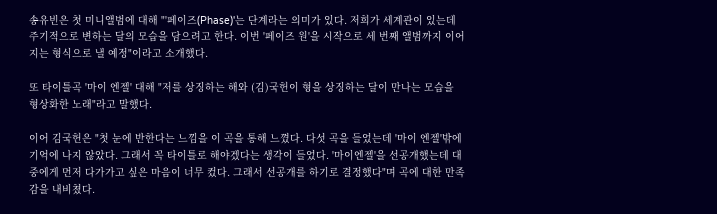송유빈은 첫 미니앨범에 대해 "'페이즈(Phase)'는 단계라는 의미가 있다. 저희가 세계관이 있는데 주기적으로 변하는 달의 모습을 담으려고 한다. 이번 '페이즈 원'을 시작으로 세 번째 앨범까지 이어지는 형식으로 낼 예정"이라고 소개했다.

또 타이틀곡 '마이 엔젤' 대해 "저를 상징하는 해와 (김)국헌이 형을 상징하는 달이 만나는 모습을 형상화한 노래"라고 말했다.

이어 김국헌은 "첫 눈에 반한다는 느낌을 이 곡을 통해 느꼈다. 다섯 곡을 들었는데 '마이 엔젤'밖에 기억에 나지 않았다. 그래서 꼭 타이틀로 해야겠다는 생각이 들었다. '마이엔젤'을 선공개했는데 대중에게 먼저 다가가고 싶은 마음이 너무 컸다. 그래서 선공개를 하기로 결정했다"며 곡에 대한 만족감을 내비쳤다.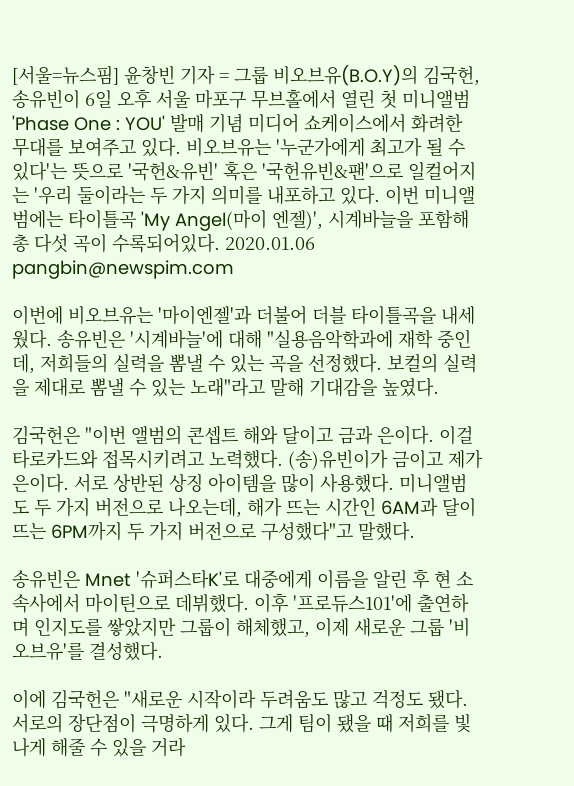[서울=뉴스핌] 윤창빈 기자 = 그룹 비오브유(B.O.Y)의 김국헌, 송유빈이 6일 오후 서울 마포구 무브홀에서 열린 첫 미니앨범 'Phase One : YOU' 발매 기념 미디어 쇼케이스에서 화려한 무대를 보여주고 있다. 비오브유는 '누군가에게 최고가 될 수 있다'는 뜻으로 '국헌&유빈' 혹은 '국헌유빈&팬'으로 일컬어지는 '우리 둘이라는 두 가지 의미를 내포하고 있다. 이번 미니앨범에는 타이틀곡 'My Angel(마이 엔젤)', 시계바늘을 포함해 총 다섯 곡이 수록되어있다. 2020.01.06 pangbin@newspim.com

이번에 비오브유는 '마이엔젤'과 더불어 더블 타이틀곡을 내세웠다. 송유빈은 '시계바늘'에 대해 "실용음악학과에 재학 중인데, 저희들의 실력을 뽐낼 수 있는 곡을 선정했다. 보컬의 실력을 제대로 뽐낼 수 있는 노래"라고 말해 기대감을 높였다.

김국헌은 "이번 앨범의 콘셉트 해와 달이고 금과 은이다. 이걸 타로카드와 접목시키려고 노력했다. (송)유빈이가 금이고 제가 은이다. 서로 상반된 상징 아이템을 많이 사용했다. 미니앨범도 두 가지 버전으로 나오는데, 해가 뜨는 시간인 6AM과 달이 뜨는 6PM까지 두 가지 버전으로 구성했다"고 말했다.

송유빈은 Mnet '슈퍼스타K'로 대중에게 이름을 알린 후 현 소속사에서 마이틴으로 데뷔했다. 이후 '프로듀스101'에 출연하며 인지도를 쌓았지만 그룹이 해체했고, 이제 새로운 그룹 '비오브유'를 결성했다.

이에 김국헌은 "새로운 시작이라 두려움도 많고 걱정도 됐다. 서로의 장단점이 극명하게 있다. 그게 팀이 됐을 때 저희를 빛나게 해줄 수 있을 거라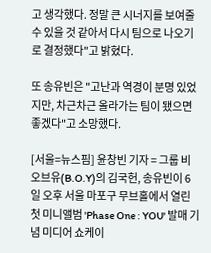고 생각했다. 정말 큰 시너지를 보여줄 수 있을 것 같아서 다시 팀으로 나오기로 결정했다"고 밝혔다.

또 송유빈은 "고난과 역경이 분명 있었지만, 차근차근 올라가는 팀이 됐으면 좋겠다"고 소망했다.

[서울=뉴스핌] 윤창빈 기자 = 그룹 비오브유(B.O.Y)의 김국헌, 송유빈이 6일 오후 서울 마포구 무브홀에서 열린 첫 미니앨범 'Phase One : YOU' 발매 기념 미디어 쇼케이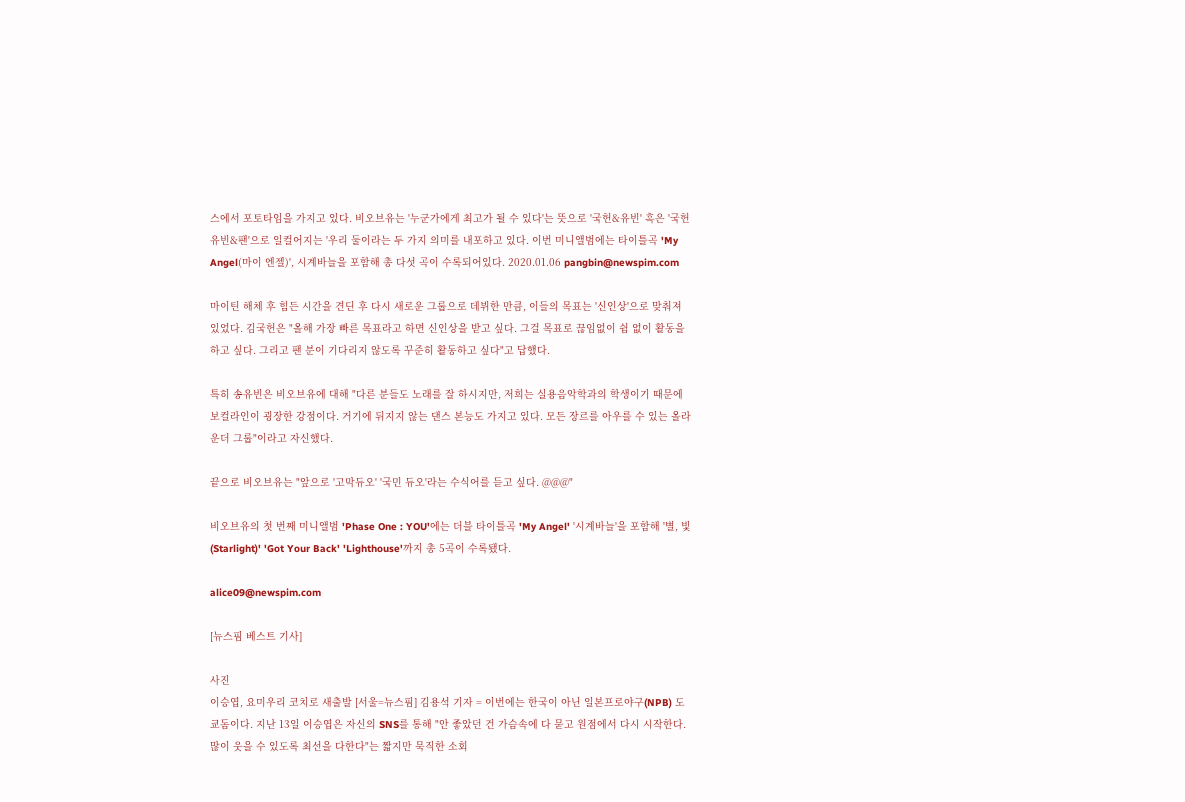스에서 포토타임을 가지고 있다. 비오브유는 '누군가에게 최고가 될 수 있다'는 뜻으로 '국헌&유빈' 혹은 '국헌유빈&팬'으로 일컬어지는 '우리 둘이라는 두 가지 의미를 내포하고 있다. 이번 미니앨범에는 타이틀곡 'My Angel(마이 엔젤)', 시계바늘을 포함해 총 다섯 곡이 수록되어있다. 2020.01.06 pangbin@newspim.com

마이틴 해체 후 힘든 시간을 견딘 후 다시 새로운 그룹으로 데뷔한 만큼, 이들의 목표는 '신인상'으로 맞춰져 있었다. 김국헌은 "올해 가장 빠른 목표라고 하면 신인상을 받고 싶다. 그걸 목표로 끊임없이 쉼 없이 활동을 하고 싶다. 그리고 팬 분이 기다리지 않도록 꾸준히 활동하고 싶다"고 답했다.

특히 송유빈은 비오브유에 대해 "다른 분들도 노래를 잘 하시지만, 저희는 실용음악학과의 학생이기 때문에 보컬라인이 굉장한 강점이다. 거기에 뒤지지 않는 댄스 본능도 가지고 있다. 모든 장르를 아우를 수 있는 올라운더 그룹"이라고 자신했다.

끝으로 비오브유는 "앞으로 '고막듀오' '국민 듀오'라는 수식어를 듣고 싶다. @@@"

비오브유의 첫 번째 미니앨범 'Phase One : YOU'에는 더블 타이틀곡 'My Angel' '시계바늘'을 포함해 '별, 빛(Starlight)' 'Got Your Back' 'Lighthouse'까지 총 5곡이 수록됐다.

alice09@newspim.com

[뉴스핌 베스트 기사]

사진
이승엽, 요미우리 코치로 새출발 [서울=뉴스핌] 김용석 기자 = 이번에는 한국이 아닌 일본프로야구(NPB) 도쿄돔이다. 지난 13일 이승엽은 자신의 SNS를 통해 "안 좋았던 건 가슴속에 다 묻고 원점에서 다시 시작한다. 많이 웃을 수 있도록 최선을 다한다"는 짧지만 묵직한 소회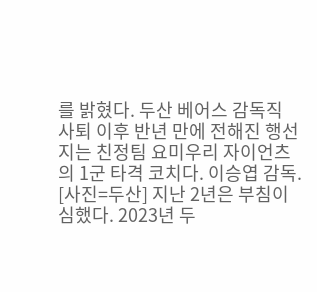를 밝혔다. 두산 베어스 감독직 사퇴 이후 반년 만에 전해진 행선지는 친정팀 요미우리 자이언츠의 1군 타격 코치다. 이승엽 감독. [사진=두산] 지난 2년은 부침이 심했다. 2023년 두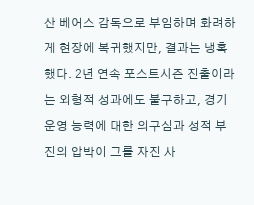산 베어스 감독으로 부임하며 화려하게 현장에 복귀했지만, 결과는 냉혹했다. 2년 연속 포스트시즌 진출이라는 외형적 성과에도 불구하고, 경기 운영 능력에 대한 의구심과 성적 부진의 압박이 그를 자진 사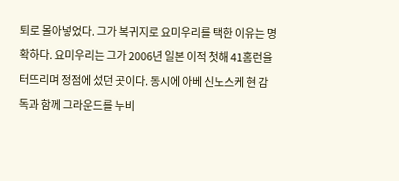퇴로 몰아넣었다. 그가 복귀지로 요미우리를 택한 이유는 명확하다. 요미우리는 그가 2006년 일본 이적 첫해 41홈런을 터뜨리며 정점에 섰던 곳이다. 동시에 아베 신노스케 현 감독과 함께 그라운드를 누비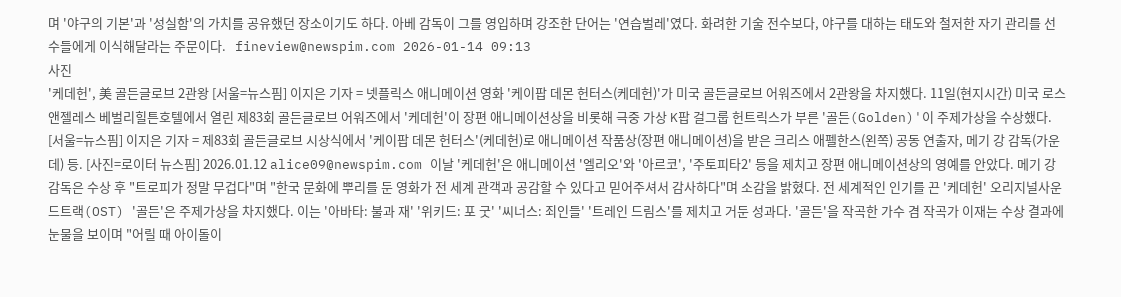며 '야구의 기본'과 '성실함'의 가치를 공유했던 장소이기도 하다. 아베 감독이 그를 영입하며 강조한 단어는 '연습벌레'였다. 화려한 기술 전수보다, 야구를 대하는 태도와 철저한 자기 관리를 선수들에게 이식해달라는 주문이다.   fineview@newspim.com 2026-01-14 09:13
사진
'케데헌', 美 골든글로브 2관왕 [서울=뉴스핌] 이지은 기자 = 넷플릭스 애니메이션 영화 '케이팝 데몬 헌터스(케데헌)'가 미국 골든글로브 어워즈에서 2관왕을 차지했다. 11일(현지시간) 미국 로스앤젤레스 베벌리힐튼호텔에서 열린 제83회 골든글로브 어워즈에서 '케데헌'이 장편 애니메이션상을 비롯해 극중 가상 K팝 걸그룹 헌트릭스가 부른 '골든(Golden)'이 주제가상을 수상했다. [서울=뉴스핌] 이지은 기자 = 제83회 골든글로브 시상식에서 '케이팝 데몬 헌터스'(케데헌)로 애니메이션 작품상(장편 애니메이션)을 받은 크리스 애펠한스(왼쪽) 공동 연출자, 메기 강 감독(가운데) 등. [사진=로이터 뉴스핌] 2026.01.12 alice09@newspim.com 이날 '케데헌'은 애니메이션 '엘리오'와 '아르코', '주토피타2' 등을 제치고 장편 애니메이션상의 영예를 안았다. 메기 강 감독은 수상 후 "트로피가 정말 무겁다"며 "한국 문화에 뿌리를 둔 영화가 전 세계 관객과 공감할 수 있다고 믿어주셔서 감사하다"며 소감을 밝혔다. 전 세계적인 인기를 끈 '케데헌' 오리지널사운드트랙(OST) '골든'은 주제가상을 차지했다. 이는 '아바타: 불과 재' '위키드: 포 굿' '씨너스: 죄인들' '트레인 드림스'를 제치고 거둔 성과다. '골든'을 작곡한 가수 겸 작곡가 이재는 수상 결과에 눈물을 보이며 "어릴 때 아이돌이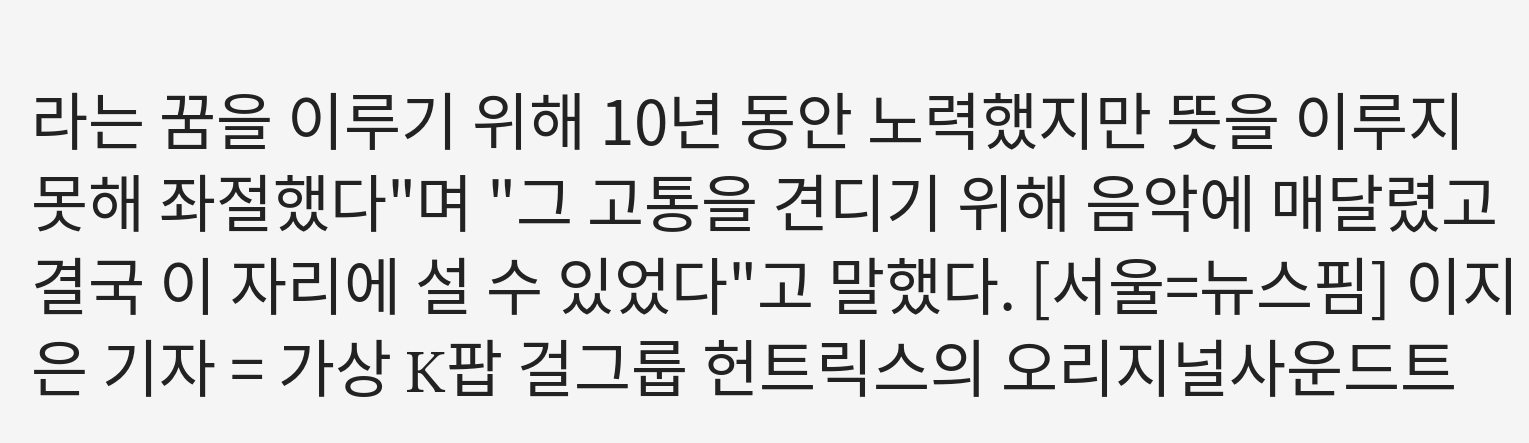라는 꿈을 이루기 위해 10년 동안 노력했지만 뜻을 이루지 못해 좌절했다"며 "그 고통을 견디기 위해 음악에 매달렸고 결국 이 자리에 설 수 있었다"고 말했다. [서울=뉴스핌] 이지은 기자 = 가상 K팝 걸그룹 헌트릭스의 오리지널사운드트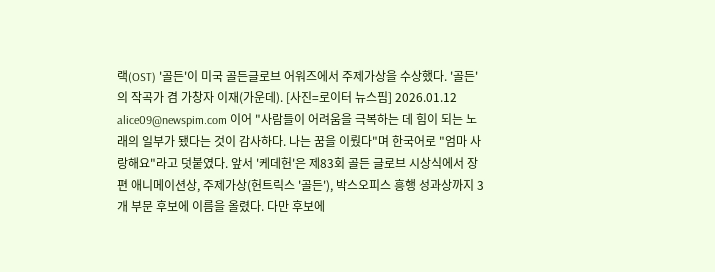랙(OST) '골든'이 미국 골든글로브 어워즈에서 주제가상을 수상했다. '골든'의 작곡가 겸 가창자 이재(가운데). [사진=로이터 뉴스핌] 2026.01.12 alice09@newspim.com 이어 "사람들이 어려움을 극복하는 데 힘이 되는 노래의 일부가 됐다는 것이 감사하다. 나는 꿈을 이뤘다"며 한국어로 "엄마 사랑해요"라고 덧붙였다. 앞서 '케데헌'은 제83회 골든 글로브 시상식에서 장편 애니메이션상, 주제가상(헌트릭스 '골든'), 박스오피스 흥행 성과상까지 3개 부문 후보에 이름을 올렸다. 다만 후보에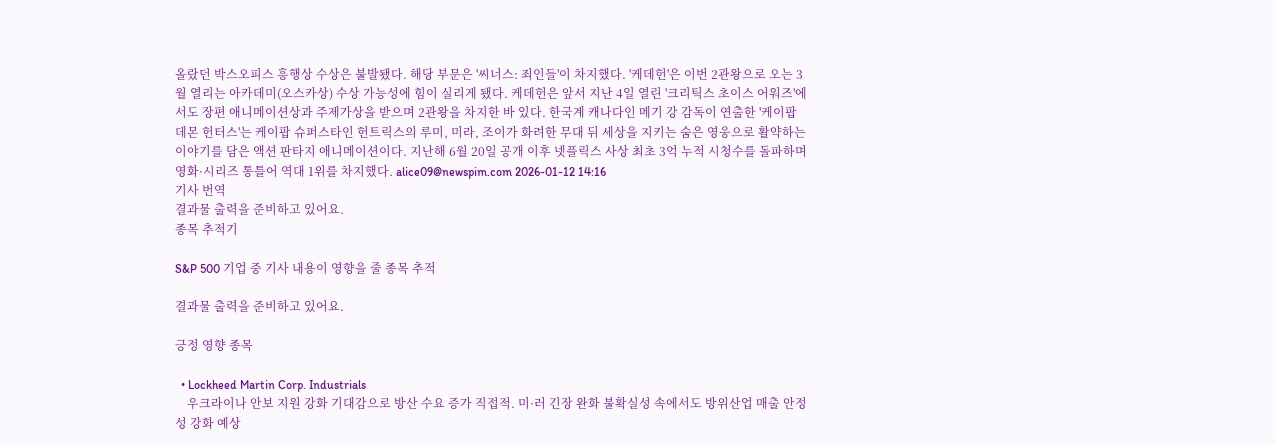올랐던 박스오피스 흥행상 수상은 불발됐다. 해당 부문은 '씨너스: 죄인들'이 차지했다. '케데헌'은 이번 2관왕으로 오는 3월 열리는 아카데미(오스카상) 수상 가능성에 힘이 실리게 됐다. 케데헌은 앞서 지난 4일 열린 '크리틱스 초이스 어워즈'에서도 장편 애니메이션상과 주제가상을 받으며 2관왕을 차지한 바 있다. 한국계 캐나다인 메기 강 감독이 연출한 '케이팝 데몬 헌터스'는 케이팝 슈퍼스타인 헌트릭스의 루미, 미라, 조이가 화려한 무대 뒤 세상을 지키는 숨은 영웅으로 활약하는 이야기를 담은 액션 판타지 애니메이션이다. 지난해 6월 20일 공개 이후 넷플릭스 사상 최초 3억 누적 시청수를 돌파하며 영화·시리즈 통틀어 역대 1위를 차지했다. alice09@newspim.com 2026-01-12 14:16
기사 번역
결과물 출력을 준비하고 있어요.
종목 추적기

S&P 500 기업 중 기사 내용이 영향을 줄 종목 추적

결과물 출력을 준비하고 있어요.

긍정 영향 종목

  • Lockheed Martin Corp. Industrials
    우크라이나 안보 지원 강화 기대감으로 방산 수요 증가 직접적. 미·러 긴장 완화 불확실성 속에서도 방위산업 매출 안정성 강화 예상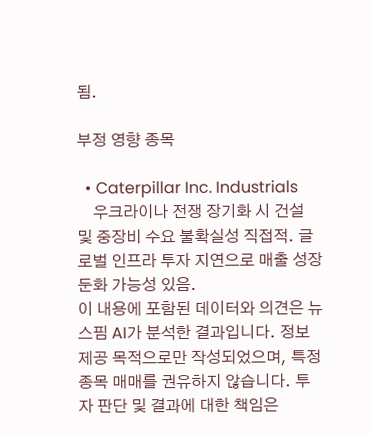됨.

부정 영향 종목

  • Caterpillar Inc. Industrials
    우크라이나 전쟁 장기화 시 건설 및 중장비 수요 불확실성 직접적. 글로벌 인프라 투자 지연으로 매출 성장 둔화 가능성 있음.
이 내용에 포함된 데이터와 의견은 뉴스핌 AI가 분석한 결과입니다. 정보 제공 목적으로만 작성되었으며, 특정 종목 매매를 권유하지 않습니다. 투자 판단 및 결과에 대한 책임은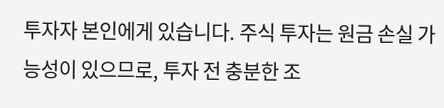투자자 본인에게 있습니다. 주식 투자는 원금 손실 가능성이 있으므로, 투자 전 충분한 조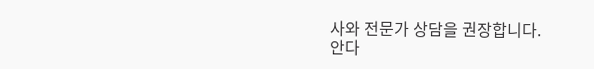사와 전문가 상담을 권장합니다.
안다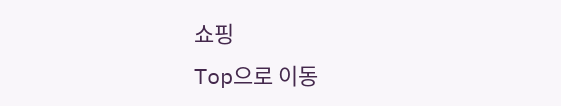쇼핑
Top으로 이동